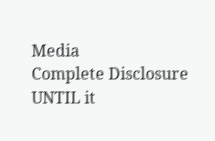Media
Complete Disclosure UNTIL it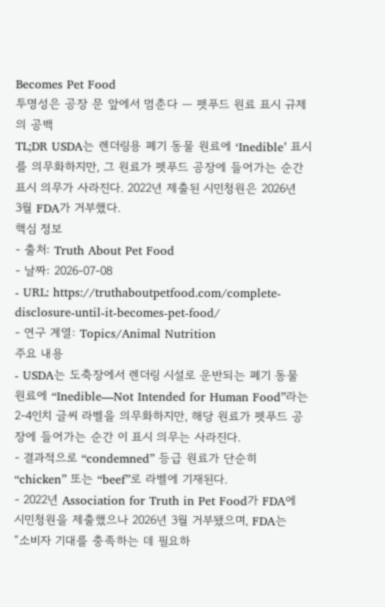Becomes Pet Food
투명성은 공장 문 앞에서 멈춘다 — 펫푸드 원료 표시 규제의 공백
TL;DR USDA는 렌더링용 폐기 동물 원료에 ‘Inedible’ 표시를 의무화하지만, 그 원료가 펫푸드 공장에 들어가는 순간 표시 의무가 사라진다. 2022년 제출된 시민청원은 2026년 3월 FDA가 거부했다.
핵심 정보
- 출처: Truth About Pet Food
- 날짜: 2026-07-08
- URL: https://truthaboutpetfood.com/complete-disclosure-until-it-becomes-pet-food/
- 연구 계열: Topics/Animal Nutrition
주요 내용
- USDA는 도축장에서 렌더링 시설로 운반되는 폐기 동물 원료에 “Inedible—Not Intended for Human Food”라는 2-4인치 글씨 라벨을 의무화하지만, 해당 원료가 펫푸드 공장에 들어가는 순간 이 표시 의무는 사라진다.
- 결과적으로 “condemned” 등급 원료가 단순히 “chicken” 또는 “beef”로 라벨에 기재된다.
- 2022년 Association for Truth in Pet Food가 FDA에 시민청원을 제출했으나 2026년 3월 거부됐으며, FDA는 “소비자 기대를 충족하는 데 필요하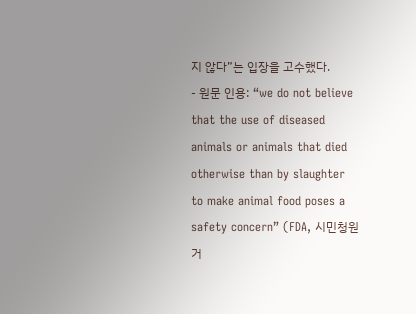지 않다”는 입장을 고수했다.
- 원문 인용: “we do not believe that the use of diseased animals or animals that died otherwise than by slaughter to make animal food poses a safety concern” (FDA, 시민청원 거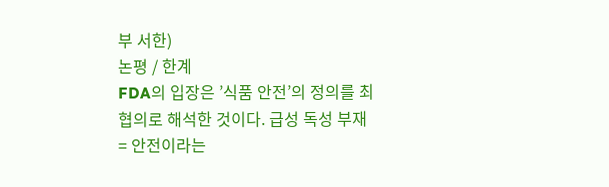부 서한)
논평 / 한계
FDA의 입장은 ’식품 안전’의 정의를 최협의로 해석한 것이다. 급성 독성 부재 = 안전이라는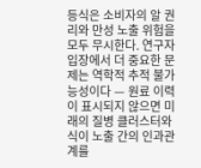등식은 소비자의 알 권리와 만성 노출 위험을 모두 무시한다. 연구자 입장에서 더 중요한 문제는 역학적 추적 불가능성이다 — 원료 이력이 표시되지 않으면 미래의 질병 클러스터와 식이 노출 간의 인과관계를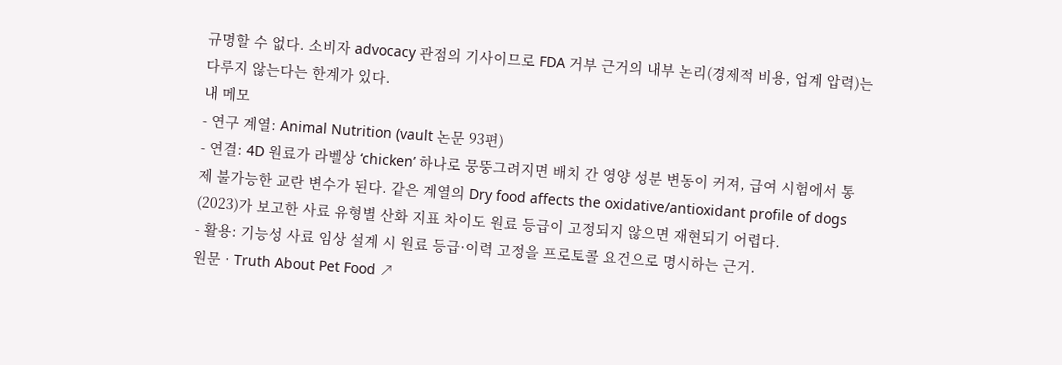규명할 수 없다. 소비자 advocacy 관점의 기사이므로 FDA 거부 근거의 내부 논리(경제적 비용, 업계 압력)는 다루지 않는다는 한계가 있다.
내 메모
- 연구 계열: Animal Nutrition (vault 논문 93편)
- 연결: 4D 원료가 라벨상 ‘chicken’ 하나로 뭉뚱그려지면 배치 간 영양 성분 변동이 커져, 급여 시험에서 통제 불가능한 교란 변수가 된다. 같은 계열의 Dry food affects the oxidative/antioxidant profile of dogs (2023)가 보고한 사료 유형별 산화 지표 차이도 원료 등급이 고정되지 않으면 재현되기 어렵다.
- 활용: 기능성 사료 임상 설계 시 원료 등급·이력 고정을 프로토콜 요건으로 명시하는 근거.
원문 · Truth About Pet Food ↗